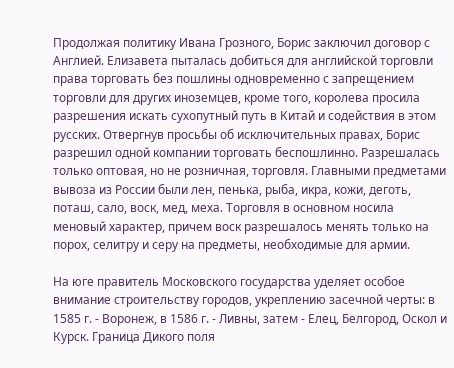Продолжая политику Ивана Грозного, Борис заключил договор с Англией. Елизавета пыталась добиться для английской торговли права торговать без пошлины одновременно с запрещением торговли для других иноземцев, кроме того, королева просила разрешения искать сухопутный путь в Китай и содействия в этом русских. Отвергнув просьбы об исключительных правах, Борис разрешил одной компании торговать беспошлинно. Разрешалась только оптовая, но не розничная, торговля. Главными предметами вывоза из России были лен, пенька, рыба, икра, кожи, деготь, поташ, сало, воск, мед, меха. Торговля в основном носила меновый характер, причем воск разрешалось менять только на порох, селитру и серу на предметы, необходимые для армии.

На юге правитель Московского государства уделяет особое внимание строительству городов, укреплению засечной черты: в 1585 г. - Воронеж, в 1586 г. - Ливны, затем - Елец, Белгород, Оскол и Курск. Граница Дикого поля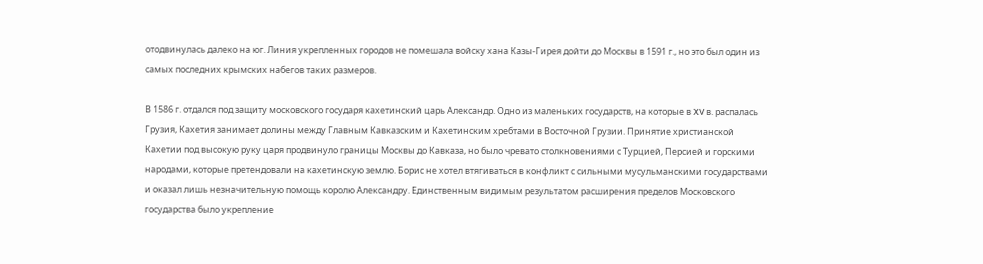отодвинулась далеко на юг. Линия укрепленных городов не помешала войску хана Казы-Гирея дойти до Москвы в 1591 г., но это был один из самых последних крымских набегов таких размеров.

В 1586 г. отдался под защиту московского государя кахетинский царь Александр. Одно из маленьких государств, на которые в XV в. распалась Грузия, Кахетия занимает долины между Главным Кавказским и Кахетинским хребтами в Восточной Грузии. Принятие христианской Кахетии под высокую руку царя продвинуло границы Москвы до Кавказа, но было чревато столкновениями с Турцией, Персией и горскими народами, которые претендовали на кахетинскую землю. Борис не хотел втягиваться в конфликт с сильными мусульманскими государствами и оказал лишь незначительную помощь королю Александру. Единственным видимым результатом расширения пределов Московского государства было укрепление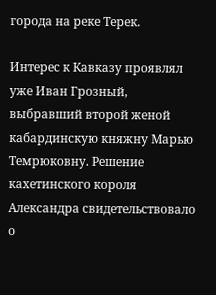города на реке Терек.

Интерес к Кавказу проявлял уже Иван Грозный, выбравший второй женой кабардинскую княжну Марью Темрюковну. Решение кахетинского короля Александра свидетельствовало о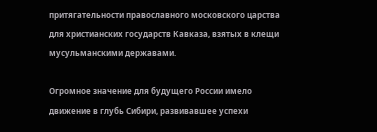притягательности православного московского царства для христианских государств Кавказа, взятых в клещи мусульманскими державами.

Огромное значение для будущего России имело движение в глубь Сибири, развивавшее успехи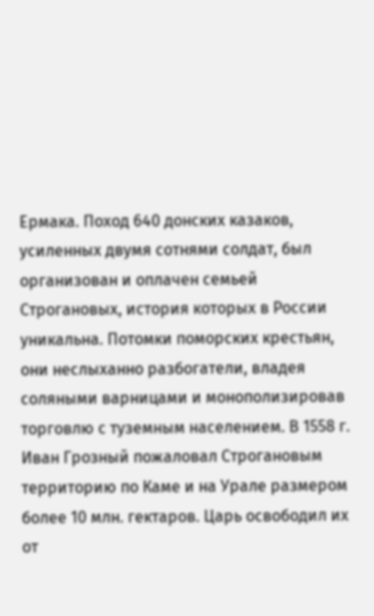Ермака. Поход 640 донских казаков, усиленных двумя сотнями солдат, был организован и оплачен семьей Строгановых, история которых в России уникальна. Потомки поморских крестьян, они неслыханно разбогатели, владея соляными варницами и монополизировав торговлю с туземным населением. В 1558 г. Иван Грозный пожаловал Строгановым территорию по Каме и на Урале размером более 10 млн. гектаров. Царь освободил их от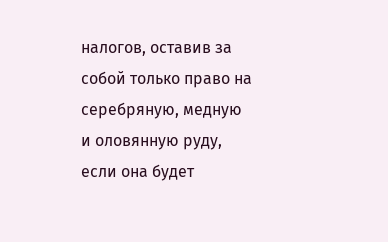налогов, оставив за собой только право на серебряную, медную и оловянную руду, если она будет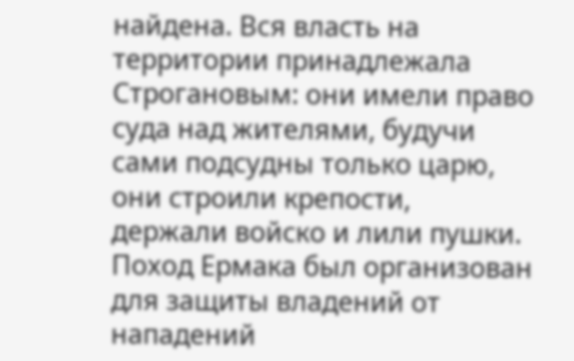найдена. Вся власть на территории принадлежала Строгановым: они имели право суда над жителями, будучи сами подсудны только царю, они строили крепости, держали войско и лили пушки. Поход Ермака был организован для защиты владений от нападений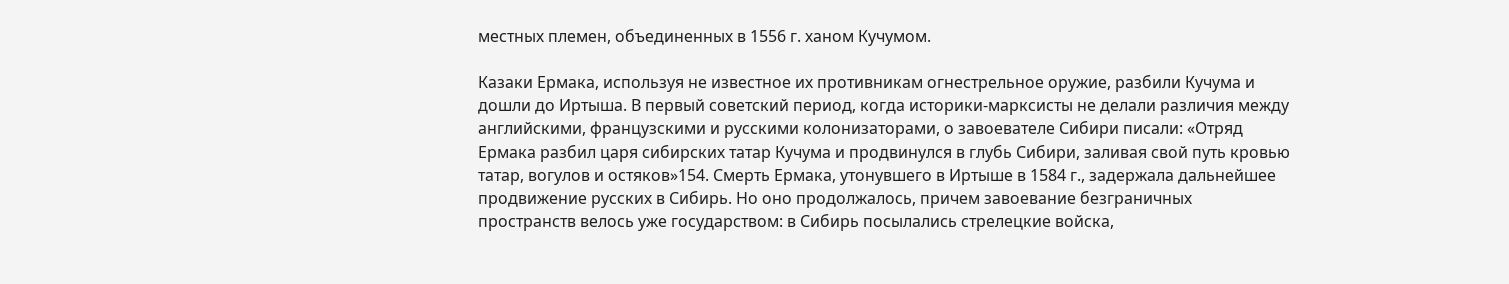местных племен, объединенных в 1556 г. ханом Кучумом.

Казаки Ермака, используя не известное их противникам огнестрельное оружие, разбили Кучума и дошли до Иртыша. В первый советский период, когда историки-марксисты не делали различия между английскими, французскими и русскими колонизаторами, о завоевателе Сибири писали: «Отряд Ермака разбил царя сибирских татар Кучума и продвинулся в глубь Сибири, заливая свой путь кровью татар, вогулов и остяков»154. Смерть Ермака, утонувшего в Иртыше в 1584 г., задержала дальнейшее продвижение русских в Сибирь. Но оно продолжалось, причем завоевание безграничных пространств велось уже государством: в Сибирь посылались стрелецкие войска,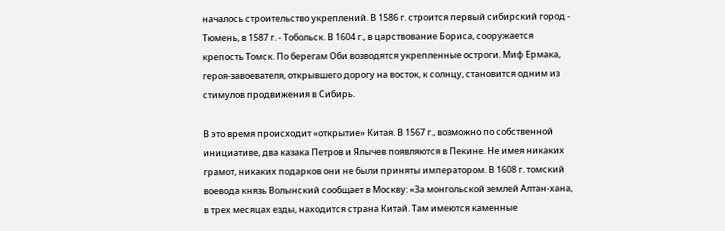началось строительство укреплений. В 1586 г. строится первый сибирский город - Тюмень, в 1587 г. - Тобольск. В 1604 г., в царствование Бориса, сооружается крепость Томск. По берегам Оби возводятся укрепленные остроги. Миф Ермака, героя-завоевателя, открывшего дорогу на восток, к солнцу, становится одним из стимулов продвижения в Сибирь.

В это время происходит «открытие» Китая. В 1567 г., возможно по собственной инициативе, два казака Петров и Ялычев появляются в Пекине. Не имея никаких грамот, никаких подарков они не были приняты императором. В 1608 г. томский воевода князь Волынский сообщает в Москву: «За монгольской землей Алтан-хана, в трех месяцах езды, находится страна Китай. Там имеются каменные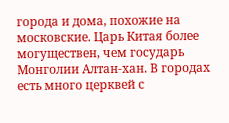города и дома, похожие на московские. Царь Китая более могуществен, чем государь Монголии Алтан-хан. В городах есть много церквей с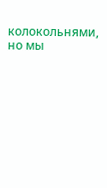колокольнями, но мы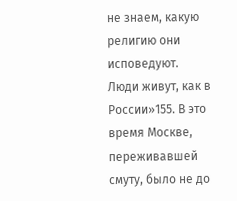не знаем, какую религию они исповедуют. Люди живут, как в России»155. В это время Москве, переживавшей смуту, было не до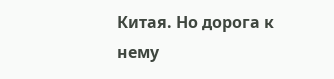Китая. Но дорога к нему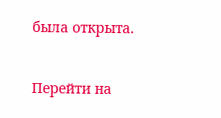была открыта.

Перейти на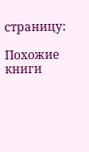страницу:

Похожие книги